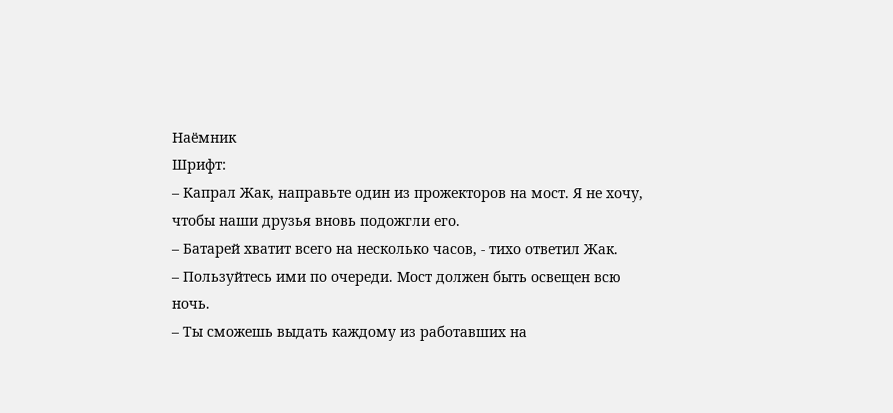Наёмник
Шрифт:
– Капрал Жак, направьте один из прожекторов на мост. Я не хочу, чтобы наши друзья вновь подожгли его.
– Батарей хватит всего на несколько часов, - тихо ответил Жак.
– Пользуйтесь ими по очереди. Мост должен быть освещен всю ночь.
– Ты сможешь выдать каждому из работавших на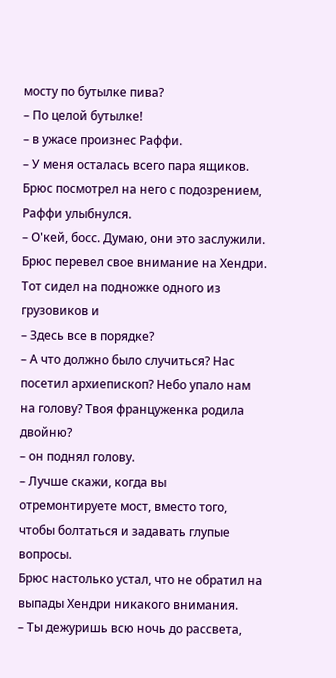мосту по бутылке пива?
– По целой бутылке!
– в ужасе произнес Раффи.
– У меня осталась всего пара ящиков. Брюс посмотрел на него с подозрением, Раффи улыбнулся.
– О'кей, босс. Думаю, они это заслужили.
Брюс перевел свое внимание на Хендри. Тот сидел на подножке одного из грузовиков и
– Здесь все в порядке?
– А что должно было случиться? Нас посетил архиепископ? Небо упало нам на голову? Твоя француженка родила двойню?
– он поднял голову.
– Лучше скажи, когда вы отремонтируете мост, вместо того, чтобы болтаться и задавать глупые вопросы.
Брюс настолько устал, что не обратил на выпады Хендри никакого внимания.
– Ты дежуришь всю ночь до рассвета,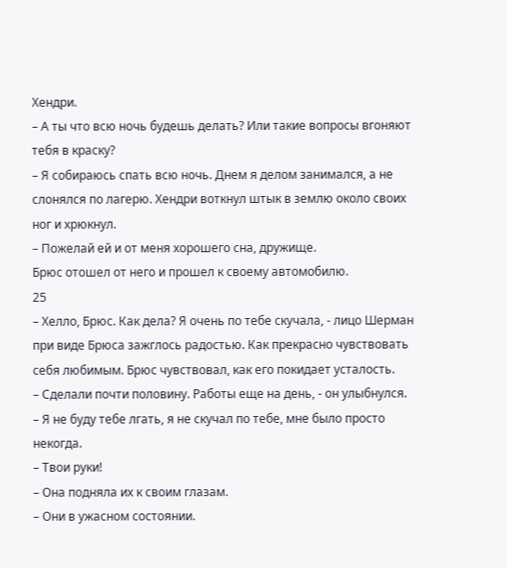Хендри.
– А ты что всю ночь будешь делать? Или такие вопросы вгоняют тебя в краску?
– Я собираюсь спать всю ночь. Днем я делом занимался, а не слонялся по лагерю. Хендри воткнул штык в землю около своих ног и хрюкнул.
– Пожелай ей и от меня хорошего сна, дружище.
Брюс отошел от него и прошел к своему автомобилю.
25
– Хелло, Брюс. Как дела? Я очень по тебе скучала, - лицо Шерман при виде Брюса зажглось радостью. Как прекрасно чувствовать себя любимым. Брюс чувствовал, как его покидает усталость.
– Сделали почти половину. Работы еще на день, - он улыбнулся.
– Я не буду тебе лгать, я не скучал по тебе, мне было просто некогда.
– Твои руки!
– Она подняла их к своим глазам.
– Они в ужасном состоянии.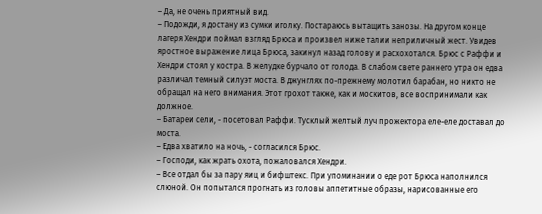– Да, не очень приятный вид.
– Подожди, я достану из сумки иголку. Постараюсь вытащить занозы. На другом конце лагеря Хендри поймал взгляд Брюса и произвел ниже талии неприличный жест. Увидев яростное выражение лица Брюса, закинул назад голову и расхохотался. Брюс с Раффи и Хендри стоял у костра. В желудке бурчало от голода. В слабом свете раннего утра он едва различал темный силуэт моста. В джунглях по-прежнему молотил барабан, но никто не обращал на него внимания. Этот грохот также, как и москитов, все воспринимали как должное.
– Батареи сели, - посетовал Раффи. Тусклый желтый луч прожектора еле-еле доставал до моста.
– Едва хватило на ночь, - согласился Брюс.
– Господи, как жрать охота, пожаловался Хендри.
– Все отдал бы за пару яиц и бифштекс. При упоминании о еде рот Брюса наполнился слюной. Он попытался прогнать из головы аппетитные образы, нарисованные его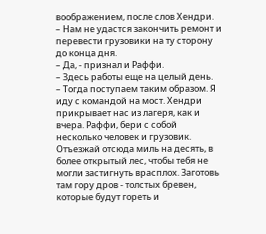воображением, после слов Хендри.
– Нам не удастся закончить ремонт и перевести грузовики на ту сторону до конца дня.
– Да, - признал и Раффи.
– Здесь работы еще на целый день.
– Тогда поступаем таким образом. Я иду с командой на мост. Хендри прикрывает нас из лагеря, как и вчера. Раффи, бери с собой несколько человек и грузовик. Отъезжай отсюда миль на десять, в более открытый лес, чтобы тебя не могли застигнуть врасплох. Заготовь там гору дров - толстых бревен, которые будут гореть и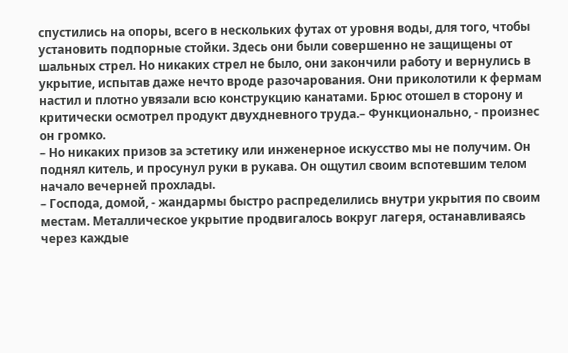спустились на опоры, всего в нескольких футах от уровня воды, для того, чтобы установить подпорные стойки. Здесь они были совершенно не защищены от шальных стрел. Но никаких стрел не было, они закончили работу и вернулись в укрытие, испытав даже нечто вроде разочарования. Они приколотили к фермам
настил и плотно увязали всю конструкцию канатами. Брюс отошел в сторону и критически осмотрел продукт двухдневного труда.– Функционально, - произнес он громко.
– Но никаких призов за эстетику или инженерное искусство мы не получим. Он поднял китель, и просунул руки в рукава. Он ощутил своим вспотевшим телом начало вечерней прохлады.
– Господа, домой, - жандармы быстро распределились внутри укрытия по своим местам. Металлическое укрытие продвигалось вокруг лагеря, останавливаясь через каждые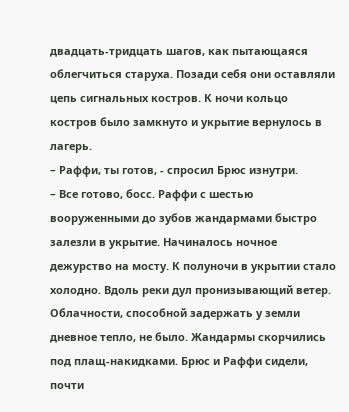двадцать-тридцать шагов, как пытающаяся облегчиться старуха. Позади себя они оставляли цепь сигнальных костров. К ночи кольцо костров было замкнуто и укрытие вернулось в лагерь.
– Раффи, ты готов, - спросил Брюс изнутри.
– Все готово, босс. Раффи с шестью вооруженными до зубов жандармами быстро залезли в укрытие. Начиналось ночное дежурство на мосту. К полуночи в укрытии стало холодно. Вдоль реки дул пронизывающий ветер. Облачности, способной задержать у земли дневное тепло, не было. Жандармы скорчились под плащ-накидками. Брюс и Раффи сидели, почти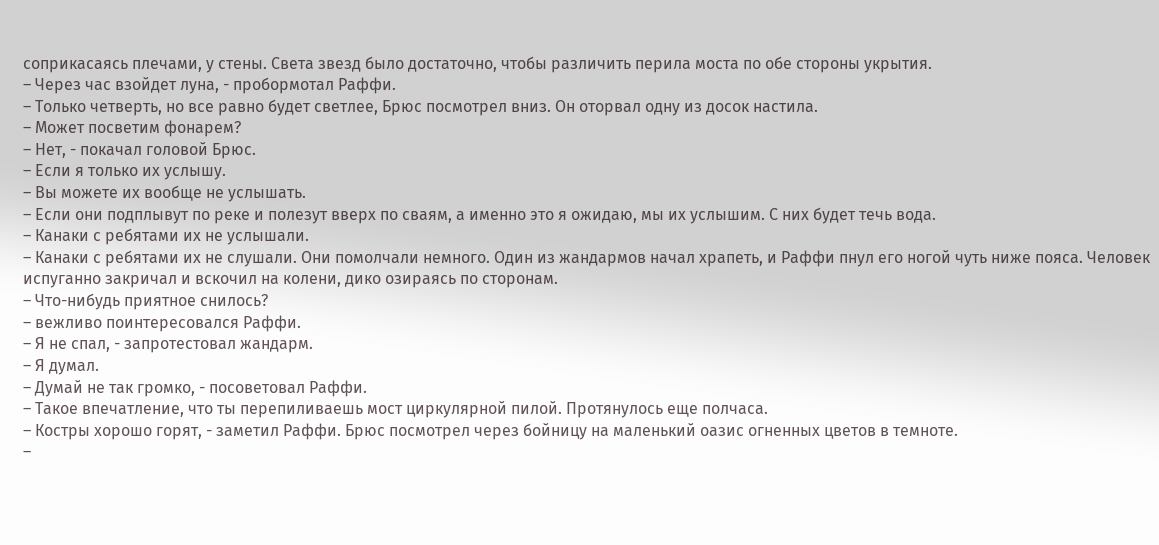соприкасаясь плечами, у стены. Света звезд было достаточно, чтобы различить перила моста по обе стороны укрытия.
– Через час взойдет луна, - пробормотал Раффи.
– Только четверть, но все равно будет светлее, Брюс посмотрел вниз. Он оторвал одну из досок настила.
– Может посветим фонарем?
– Нет, - покачал головой Брюс.
– Если я только их услышу.
– Вы можете их вообще не услышать.
– Если они подплывут по реке и полезут вверх по сваям, а именно это я ожидаю, мы их услышим. С них будет течь вода.
– Канаки с ребятами их не услышали.
– Канаки с ребятами их не слушали. Они помолчали немного. Один из жандармов начал храпеть, и Раффи пнул его ногой чуть ниже пояса. Человек испуганно закричал и вскочил на колени, дико озираясь по сторонам.
– Что-нибудь приятное снилось?
– вежливо поинтересовался Раффи.
– Я не спал, - запротестовал жандарм.
– Я думал.
– Думай не так громко, - посоветовал Раффи.
– Такое впечатление, что ты перепиливаешь мост циркулярной пилой. Протянулось еще полчаса.
– Костры хорошо горят, - заметил Раффи. Брюс посмотрел через бойницу на маленький оазис огненных цветов в темноте.
–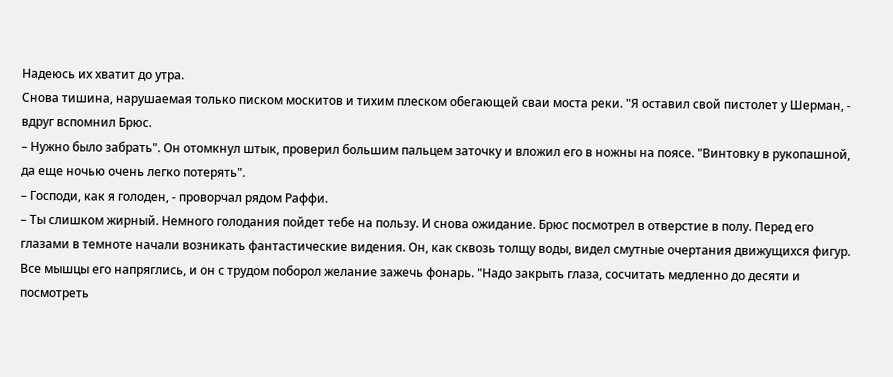Надеюсь их хватит до утра.
Снова тишина, нарушаемая только писком москитов и тихим плеском обегающей сваи моста реки. "Я оставил свой пистолет у Шерман, - вдруг вспомнил Брюс.
– Нужно было забрать". Он отомкнул штык, проверил большим пальцем заточку и вложил его в ножны на поясе. "Винтовку в рукопашной, да еще ночью очень легко потерять".
– Господи, как я голоден, - проворчал рядом Раффи.
– Ты слишком жирный. Немного голодания пойдет тебе на пользу. И снова ожидание. Брюс посмотрел в отверстие в полу. Перед его глазами в темноте начали возникать фантастические видения. Он, как сквозь толщу воды, видел смутные очертания движущихся фигур. Все мышцы его напряглись, и он с трудом поборол желание зажечь фонарь. "Надо закрыть глаза, сосчитать медленно до десяти и посмотреть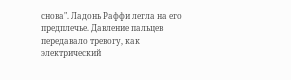снова". Ладонь Раффи легла на его предплечье. Давление пальцев передавало тревогу, как электрический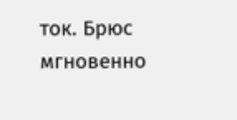ток. Брюс мгновенно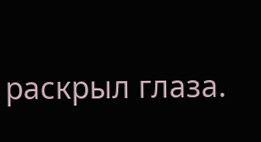раскрыл глаза.